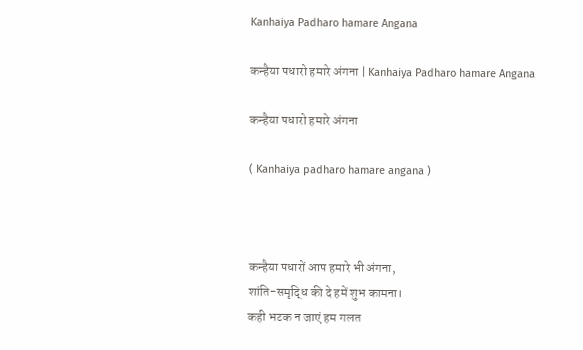Kanhaiya Padharo hamare Angana

कन्हैया पधारो हमारे अंगना | Kanhaiya Padharo hamare Angana

कन्हैया पधारो हमारे अंगना

( Kanhaiya padharo hamare angana )



कन्हैया पधारों आप हमारे भी अंगना,
शांति-समृद्धि की दे हमें शुभ कामना।
कही भटक न जाएं हम गलत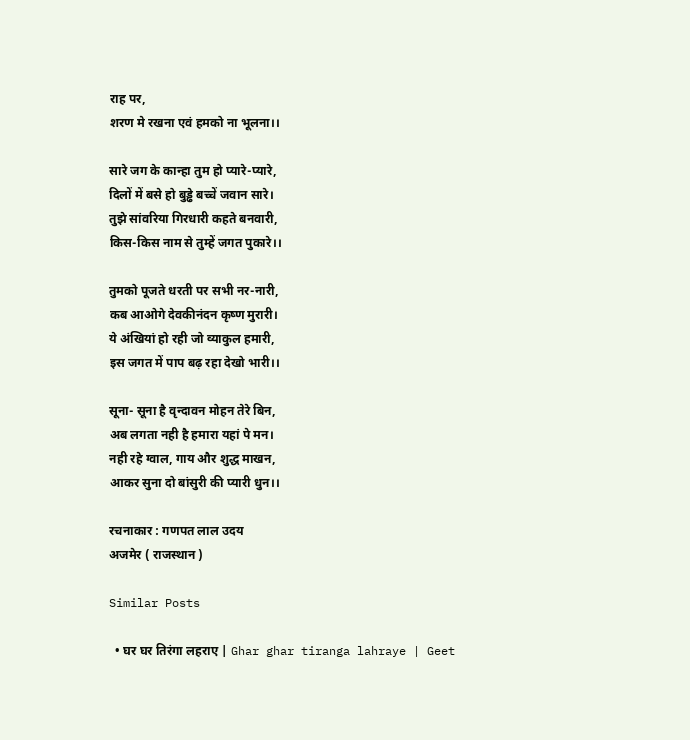राह पर,
शरण मे रखना एवं हमको ना ‌भूलना।।

सारे जग के कान्हा तुम हो प्यारे-प्यारे,
दिलों में बसे हो बुड्ढे बच्चें जवान सारे।
तुझे सांवरिया गिरधारी कहते बनवारी,
किस-किस नाम से तुम्हें जगत पुकारे।।

तुमको पूजते धरती पर सभी नर-नारी,
कब आओगे देवकीनंदन कृष्ण मुरारी।
ये अंखियां हो रही जो व्याकुल हमारी,
इस जगत में पाप बढ़ रहा देखो भारी।।

सूना- सूना है वृन्दावन मोहन तेरे बिन,
अब लगता ‌नही है हमारा यहां पे मन।
नही रहे ग्वाल, गाय और शुद्ध माखन,
आकर सुना दो बांसुरी की प्यारी धुन।।

रचनाकार : गणपत लाल उदय
अजमेर ( राजस्थान )

Similar Posts

  • घर घर तिरंगा लहराए | Ghar ghar tiranga lahraye | Geet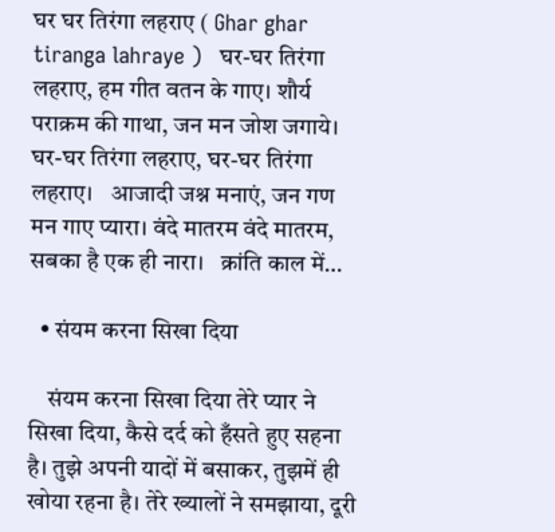घर घर तिरंगा लहराए ( Ghar ghar tiranga lahraye )   घर-घर तिरंगा लहराए, हम गीत वतन के गाए। शौर्य पराक्रम की गाथा, जन मन जोश जगाये। घर-घर तिरंगा लहराए, घर-घर तिरंगा लहराए।   आजादी जश्न मनाएं, जन गण मन गाए प्यारा। वंदे मातरम वंदे मातरम, सबका है एक ही नारा।   क्रांति काल में…

  • संयम करना सिखा दिया

    संयम करना सिखा दिया तेरे प्यार ने सिखा दिया, कैसे दर्द को हँसते हुए सहना है। तुझे अपनी यादों में बसाकर, तुझमें ही खोया रहना है। तेरे ख्यालों ने समझाया, दूरी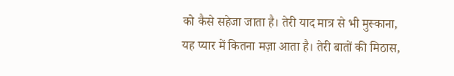को कैसे सहेजा जाता है। तेरी याद मात्र से भी मुस्काना, यह प्यार में कितना मज़ा आता है। तेरी बातों की मिठास,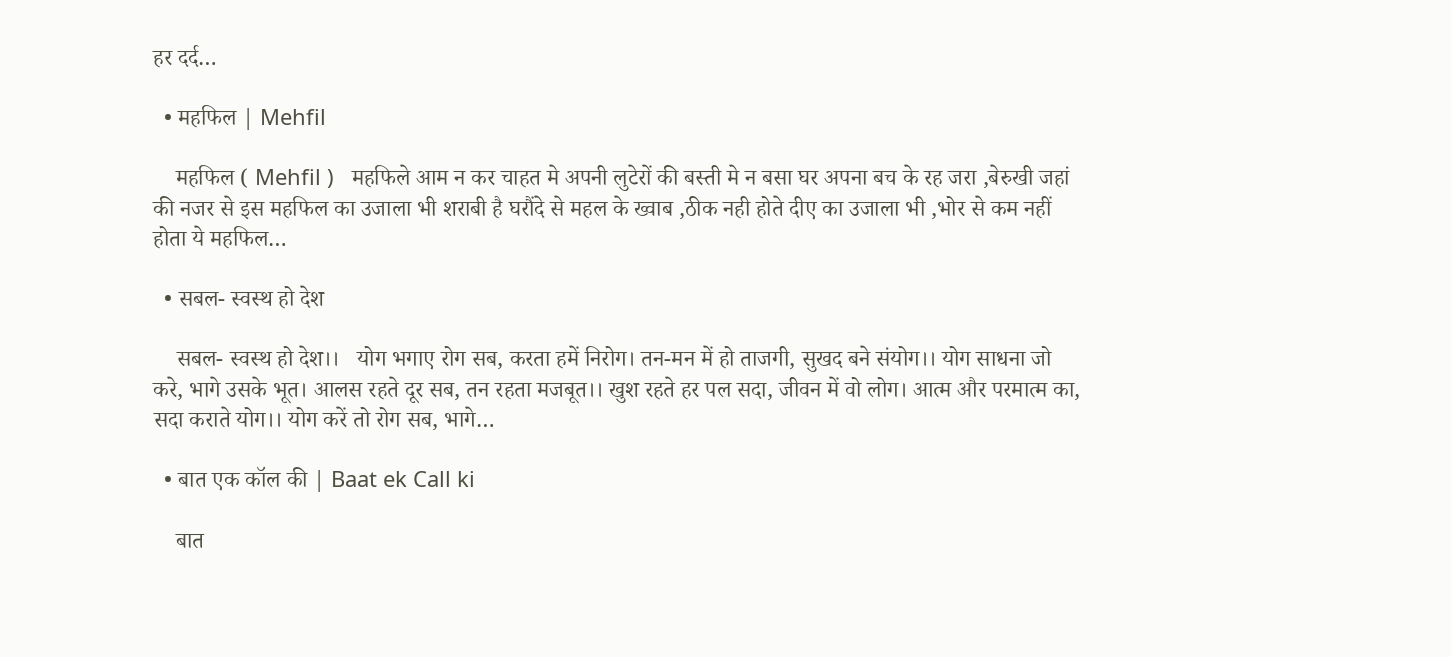हर दर्द…

  • महफिल | Mehfil

    महफिल ( Mehfil )   महफिले आम न कर चाहत मे अपनी लुटेरों की बस्ती मे न बसा घर अपना बच के रह जरा ,बेरुखी जहां की नजर से इस महफिल का उजाला भी शराबी है घरौंदे से महल के ख्वाब ,ठीक नही होते दीए का उजाला भी ,भोर से कम नहीं होता ये महफिल…

  • सबल- स्वस्थ हो देश

    सबल- स्वस्थ हो देश।।   योग भगाए रोग सब, करता हमें निरोग। तन-मन में हो ताजगी, सुखद बने संयोग।। योग साधना जो करे, भागे उसके भूत। आलस रहते दूर सब, तन रहता मजबूत।। खुश रहते हर पल सदा, जीवन में वो लोग। आत्म और परमात्म का, सदा कराते योग।। योग करें तो रोग सब, भागे…

  • बात एक कॉल की | Baat ek Call ki

    बात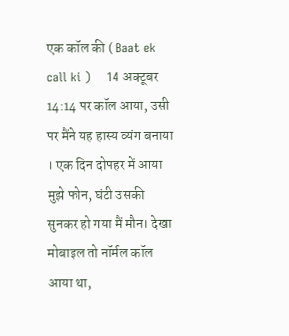एक कॉल की ( Baat ek call ki )    14 अक्टूबर 14:14 पर कॉल आया, उसी पर मैंने यह हास्य व्यंग बनाया । एक दिन दोपहर में आया मुझे फोन, घंटी उसकी सुनकर हो गया मैं मौन। देखा मोबाइल तो नॉर्मल कॉल आया था,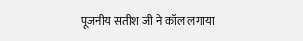पूजनीय सतीश जी ने कॉल लगाया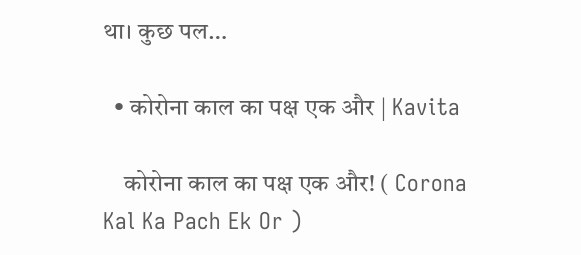था। कुछ पल…

  • कोरोना काल का पक्ष एक और | Kavita

    कोरोना काल का पक्ष एक और! ( Corona Kal Ka Pach Ek Or )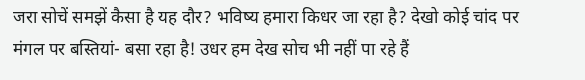जरा सोचें समझें कैसा है यह दौर? भविष्य हमारा किधर जा रहा है? देखो कोई चांद पर मंगल पर बस्तियां- बसा रहा है! उधर हम देख सोच भी नहीं पा रहे हैं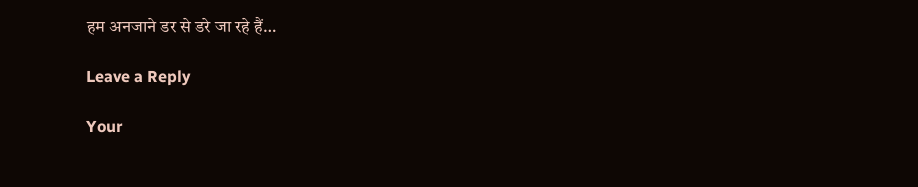हम अनजाने डर से डरे जा रहे हैं…

Leave a Reply

Your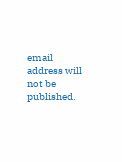email address will not be published.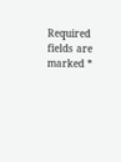Required fields are marked *